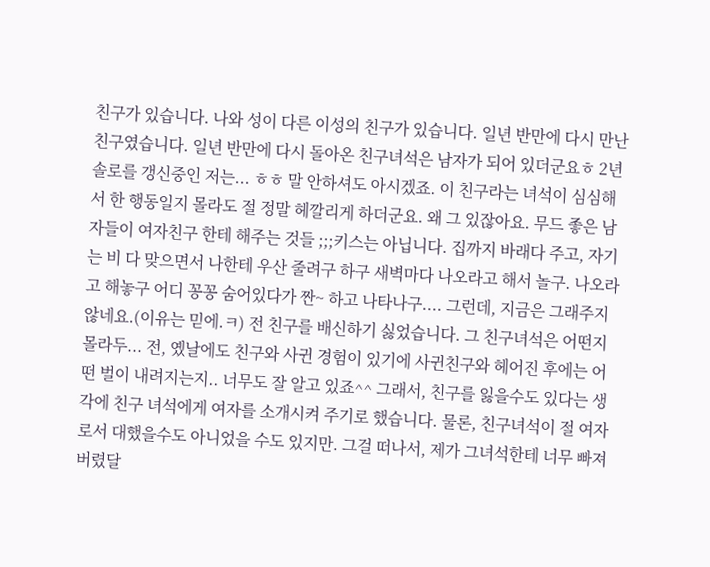친구가 있습니다. 나와 성이 다른 이성의 친구가 있습니다. 일년 반만에 다시 만난 친구였습니다. 일년 반만에 다시 돌아온 친구녀석은 남자가 되어 있더군요ㅎ 2년 솔로를 갱신중인 저는... ㅎㅎ 말 안하셔도 아시겠죠. 이 친구라는 녀석이 심심해서 한 행동일지 몰라도 절 정말 헤깔리게 하더군요. 왜 그 있잖아요. 무드 좋은 남자들이 여자친구 한테 해주는 것들 ;;;키스는 아닙니다. 집까지 바래다 주고, 자기는 비 다 맞으면서 나한테 우산 줄려구 하구 새벽마다 나오라고 해서 놀구. 나오라고 해놓구 어디 꽁꽁 숨어있다가 짠~ 하고 나타나구.... 그런데, 지금은 그래주지 않네요.(이유는 믿에.ㅋ) 전 친구를 배신하기 싫었습니다. 그 친구녀석은 어떤지 몰라두... 전, 옜날에도 친구와 사귄 경험이 있기에 사귄친구와 헤어진 후에는 어떤 벌이 내려지는지.. 너무도 잘 알고 있죠^^ 그래서, 친구를 잃을수도 있다는 생각에 친구 녀석에게 여자를 소개시켜 주기로 했습니다. 물론, 친구녀석이 절 여자로서 대했을수도 아니었을 수도 있지만. 그걸 떠나서, 제가 그녀석한테 너무 빠져버렸달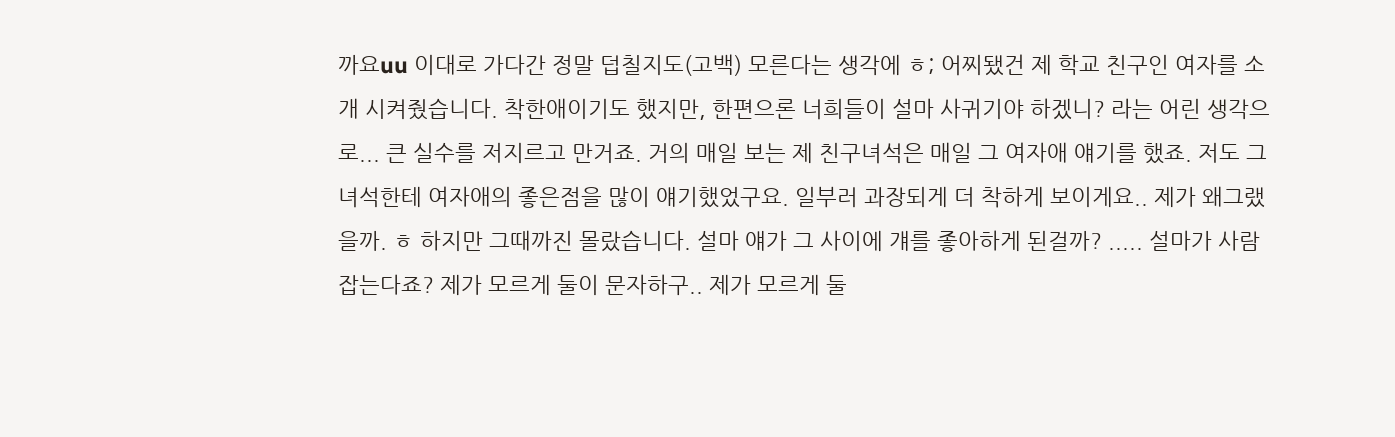까요uu 이대로 가다간 정말 덥칠지도(고백) 모른다는 생각에 ㅎ; 어찌됐건 제 학교 친구인 여자를 소개 시켜줬습니다. 착한애이기도 했지만, 한편으론 너희들이 설마 사귀기야 하겠니? 라는 어린 생각으로... 큰 실수를 저지르고 만거죠. 거의 매일 보는 제 친구녀석은 매일 그 여자애 얘기를 했죠. 저도 그녀석한테 여자애의 좋은점을 많이 얘기했었구요. 일부러 과장되게 더 착하게 보이게요.. 제가 왜그랬을까. ㅎ 하지만 그때까진 몰랐습니다. 설마 얘가 그 사이에 걔를 좋아하게 된걸까? ..... 설마가 사람 잡는다죠? 제가 모르게 둘이 문자하구.. 제가 모르게 둘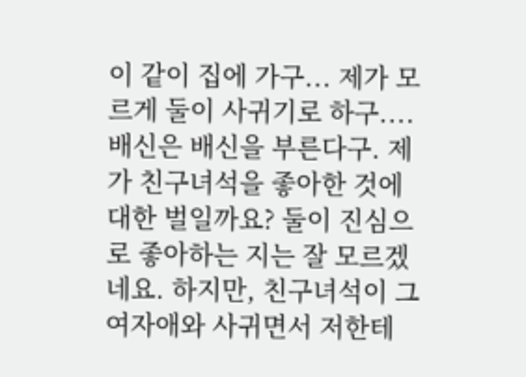이 같이 집에 가구... 제가 모르게 둘이 사귀기로 하구.... 배신은 배신을 부른다구. 제가 친구녀석을 좋아한 것에 대한 벌일까요? 둘이 진심으로 좋아하는 지는 잘 모르겠네요. 하지만, 친구녀석이 그 여자애와 사귀면서 저한테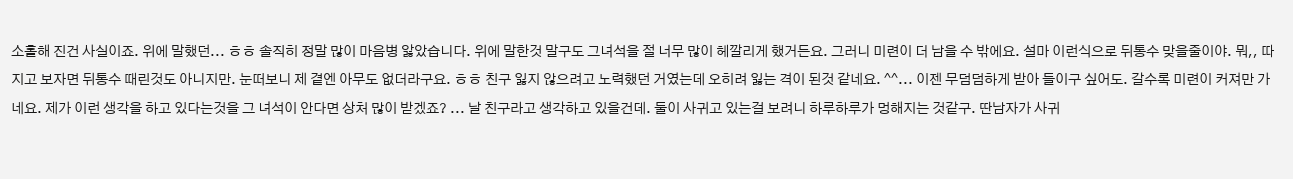소홀해 진건 사실이죠. 위에 말했던... ㅎㅎ 솔직히 정말 많이 마음병 앓았습니다. 위에 말한것 말구도 그녀석을 절 너무 많이 헤깔리게 했거든요. 그러니 미련이 더 남을 수 밖에요. 설마 이런식으로 뒤통수 맞을줄이야. 뭐,, 따지고 보자면 뒤통수 때린것도 아니지만. 눈떠보니 제 곁엔 아무도 없더라구요. ㅎㅎ 친구 잃지 않으려고 노력했던 거였는데 오히려 잃는 격이 된것 같네요. ^^... 이젠 무덤덤하게 받아 들이구 싶어도. 갈수록 미련이 커져만 가네요. 제가 이런 생각을 하고 있다는것을 그 녀석이 안다면 상처 많이 받겠죠? ... 날 친구라고 생각하고 있을건데. 둘이 사귀고 있는걸 보려니 하루하루가 멍해지는 것같구. 딴남자가 사귀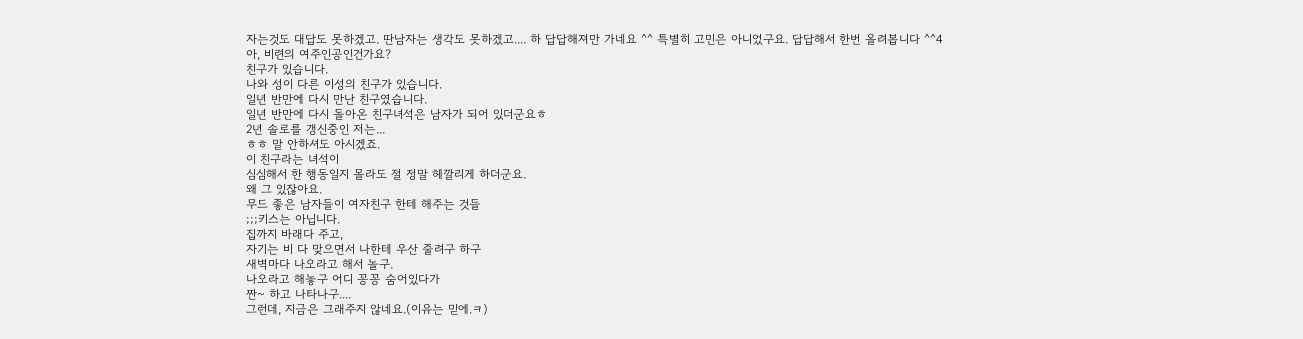자는것도 대답도 못하겠고. 딴남자는 생각도 못하겠고.... 하 답답해져만 가네요 ^^ 특별히 고민은 아니었구요. 답답해서 한번 올려봅니다 ^^4
아, 비련의 여주인공인건가요?
친구가 있습니다.
나와 성이 다른 이성의 친구가 있습니다.
일년 반만에 다시 만난 친구였습니다.
일년 반만에 다시 돌아온 친구녀석은 남자가 되어 있더군요ㅎ
2년 솔로를 갱신중인 저는...
ㅎㅎ 말 안하셔도 아시겠죠.
이 친구라는 녀석이
심심해서 한 행동일지 몰라도 절 정말 헤깔리게 하더군요.
왜 그 있잖아요.
무드 좋은 남자들이 여자친구 한테 해주는 것들
;;;키스는 아닙니다.
집까지 바래다 주고,
자기는 비 다 맞으면서 나한테 우산 줄려구 하구
새벽마다 나오라고 해서 놀구.
나오라고 해놓구 어디 꽁꽁 숨어있다가
짠~ 하고 나타나구....
그런데, 지금은 그래주지 않네요.(이유는 믿에.ㅋ)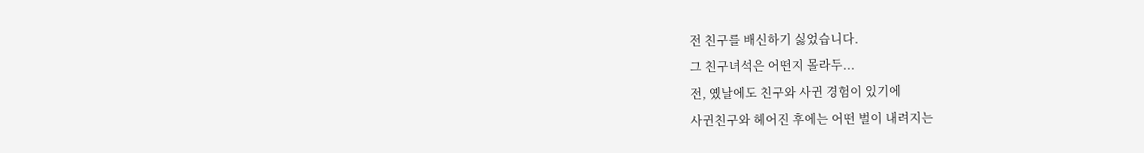전 친구를 배신하기 싫었습니다.
그 친구녀석은 어떤지 몰라두...
전, 옜날에도 친구와 사귄 경험이 있기에
사귄친구와 헤어진 후에는 어떤 벌이 내려지는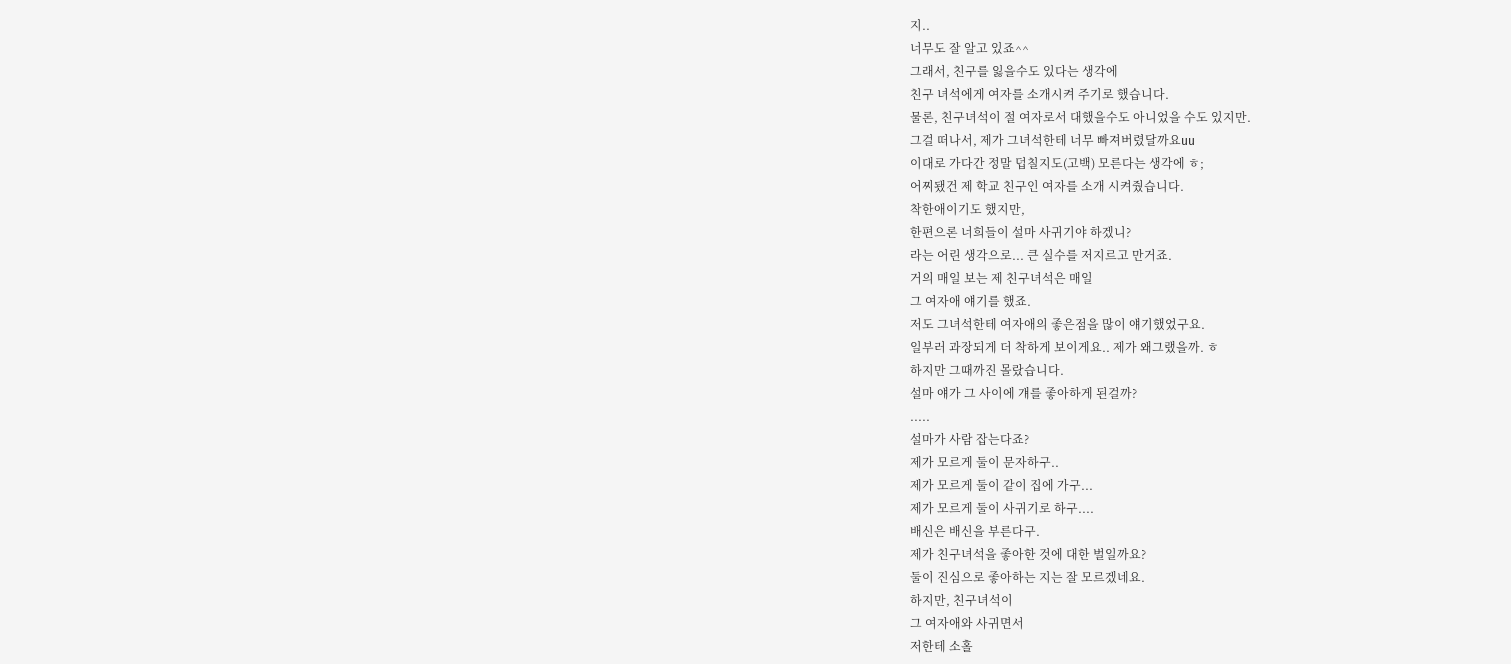지..
너무도 잘 알고 있죠^^
그래서, 친구를 잃을수도 있다는 생각에
친구 녀석에게 여자를 소개시켜 주기로 했습니다.
물론, 친구녀석이 절 여자로서 대했을수도 아니었을 수도 있지만.
그걸 떠나서, 제가 그녀석한테 너무 빠져버렸달까요uu
이대로 가다간 정말 덥칠지도(고백) 모른다는 생각에 ㅎ;
어찌됐건 제 학교 친구인 여자를 소개 시켜줬습니다.
착한애이기도 했지만,
한편으론 너희들이 설마 사귀기야 하겠니?
라는 어린 생각으로... 큰 실수를 저지르고 만거죠.
거의 매일 보는 제 친구녀석은 매일
그 여자애 얘기를 했죠.
저도 그녀석한테 여자애의 좋은점을 많이 얘기했었구요.
일부러 과장되게 더 착하게 보이게요.. 제가 왜그랬을까. ㅎ
하지만 그때까진 몰랐습니다.
설마 얘가 그 사이에 걔를 좋아하게 된걸까?
.....
설마가 사람 잡는다죠?
제가 모르게 둘이 문자하구..
제가 모르게 둘이 같이 집에 가구...
제가 모르게 둘이 사귀기로 하구....
배신은 배신을 부른다구.
제가 친구녀석을 좋아한 것에 대한 벌일까요?
둘이 진심으로 좋아하는 지는 잘 모르겠네요.
하지만, 친구녀석이
그 여자애와 사귀면서
저한테 소홀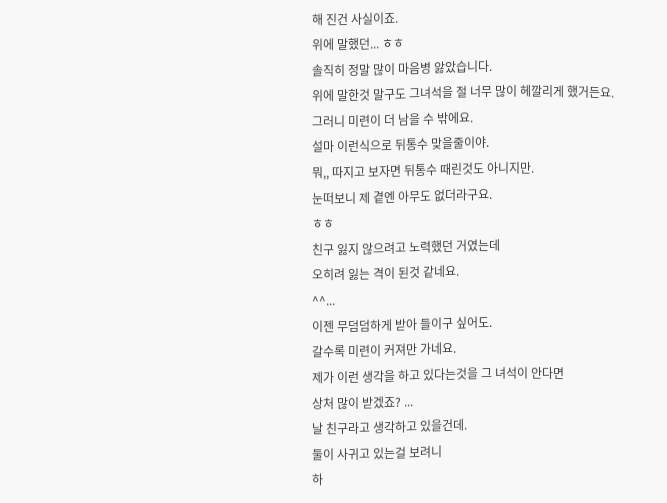해 진건 사실이죠.
위에 말했던... ㅎㅎ
솔직히 정말 많이 마음병 앓았습니다.
위에 말한것 말구도 그녀석을 절 너무 많이 헤깔리게 했거든요.
그러니 미련이 더 남을 수 밖에요.
설마 이런식으로 뒤통수 맞을줄이야.
뭐,, 따지고 보자면 뒤통수 때린것도 아니지만.
눈떠보니 제 곁엔 아무도 없더라구요.
ㅎㅎ
친구 잃지 않으려고 노력했던 거였는데
오히려 잃는 격이 된것 같네요.
^^...
이젠 무덤덤하게 받아 들이구 싶어도.
갈수록 미련이 커져만 가네요.
제가 이런 생각을 하고 있다는것을 그 녀석이 안다면
상처 많이 받겠죠? ...
날 친구라고 생각하고 있을건데.
둘이 사귀고 있는걸 보려니
하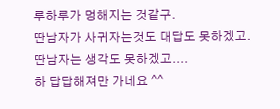루하루가 멍해지는 것같구.
딴남자가 사귀자는것도 대답도 못하겠고.
딴남자는 생각도 못하겠고....
하 답답해져만 가네요 ^^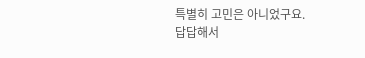특별히 고민은 아니었구요.
답답해서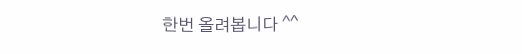한번 올려봅니다 ^^